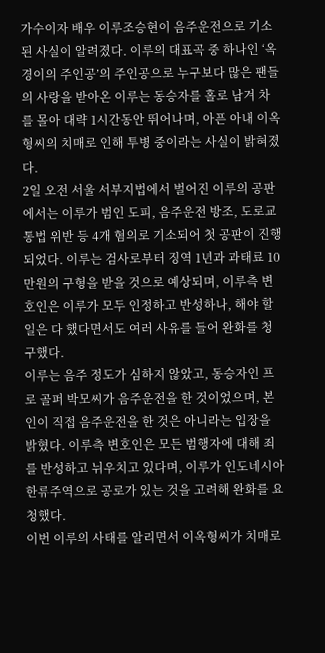가수이자 배우 이루조승현이 음주운전으로 기소된 사실이 알려졌다. 이루의 대표곡 중 하나인 ‘옥경이의 주인공’의 주인공으로 누구보다 많은 팬들의 사랑을 받아온 이루는 동승자를 홀로 남겨 차를 몰아 대략 1시간동안 뛰어나며, 아픈 아내 이옥형씨의 치매로 인해 투병 중이라는 사실이 밝혀졌다.
2일 오전 서울 서부지법에서 벌어진 이루의 공판에서는 이루가 범인 도피, 음주운전 방조, 도로교통법 위반 등 4개 혐의로 기소되어 첫 공판이 진행되었다. 이루는 검사로부터 징역 1년과 과태료 10만원의 구형을 받을 것으로 예상되며, 이루측 변호인은 이루가 모두 인정하고 반성하나, 해야 할 일은 다 했다면서도 여러 사유를 들어 완화를 청구했다.
이루는 음주 정도가 심하지 않았고, 동승자인 프로 골퍼 박모씨가 음주운전을 한 것이었으며, 본인이 직접 음주운전을 한 것은 아니라는 입장을 밝혔다. 이루측 변호인은 모든 범행자에 대해 죄를 반성하고 뉘우치고 있다며, 이루가 인도네시아 한류주역으로 공로가 있는 것을 고려해 완화를 요청했다.
이번 이루의 사태를 알리면서 이옥형씨가 치매로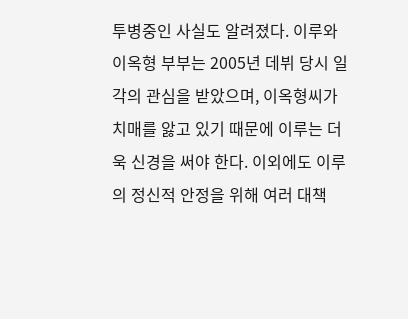투병중인 사실도 알려졌다. 이루와 이옥형 부부는 2005년 데뷔 당시 일각의 관심을 받았으며, 이옥형씨가 치매를 앓고 있기 때문에 이루는 더욱 신경을 써야 한다. 이외에도 이루의 정신적 안정을 위해 여러 대책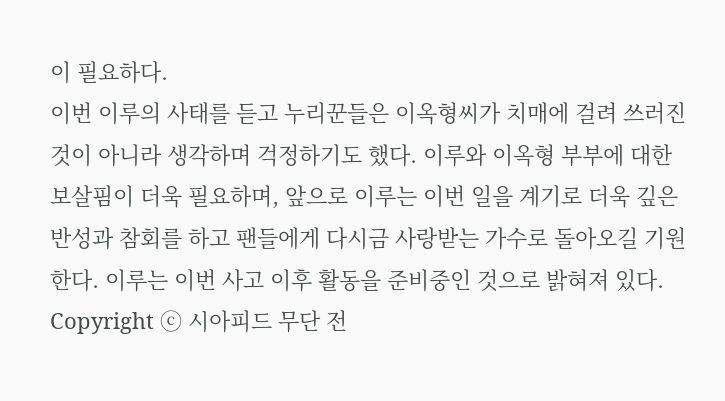이 필요하다.
이번 이루의 사태를 듣고 누리꾼들은 이옥형씨가 치매에 걸려 쓰러진 것이 아니라 생각하며 걱정하기도 했다. 이루와 이옥형 부부에 대한 보살핌이 더욱 필요하며, 앞으로 이루는 이번 일을 계기로 더욱 깊은 반성과 참회를 하고 팬들에게 다시금 사랑받는 가수로 돌아오길 기원한다. 이루는 이번 사고 이후 활동을 준비중인 것으로 밝혀져 있다.
Copyright ⓒ 시아피드 무단 전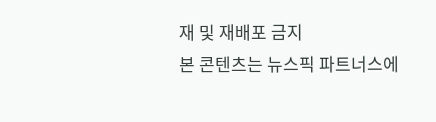재 및 재배포 금지
본 콘텐츠는 뉴스픽 파트너스에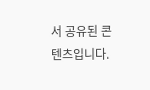서 공유된 콘텐츠입니다.